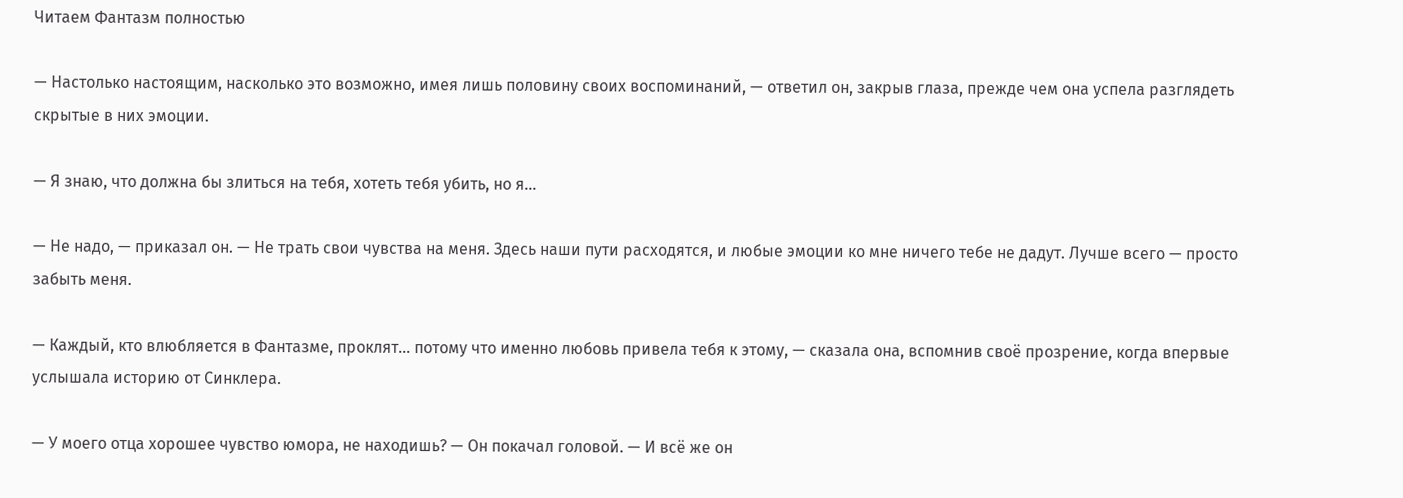Читаем Фантазм полностью

— Настолько настоящим, насколько это возможно, имея лишь половину своих воспоминаний, — ответил он, закрыв глаза, прежде чем она успела разглядеть скрытые в них эмоции.

— Я знаю, что должна бы злиться на тебя, хотеть тебя убить, но я…

— Не надо, — приказал он. — Не трать свои чувства на меня. Здесь наши пути расходятся, и любые эмоции ко мне ничего тебе не дадут. Лучше всего — просто забыть меня.

— Каждый, кто влюбляется в Фантазме, проклят… потому что именно любовь привела тебя к этому, — сказала она, вспомнив своё прозрение, когда впервые услышала историю от Синклера.

— У моего отца хорошее чувство юмора, не находишь? — Он покачал головой. — И всё же он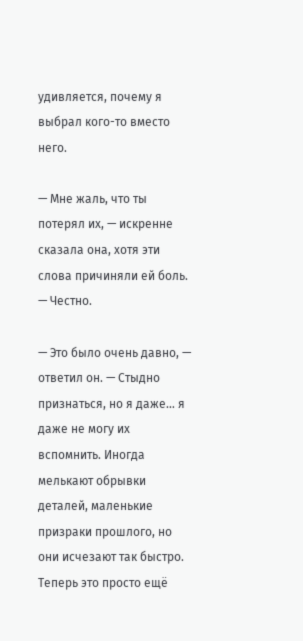удивляется, почему я выбрал кого-то вместо него.

— Мне жаль, что ты потерял их, — искренне сказала она, хотя эти слова причиняли ей боль. — Честно.

— Это было очень давно, — ответил он. — Стыдно признаться, но я даже… я даже не могу их вспомнить. Иногда мелькают обрывки деталей, маленькие призраки прошлого, но они исчезают так быстро. Теперь это просто ещё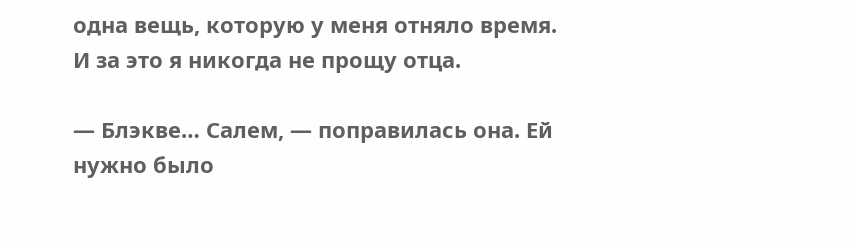одна вещь, которую у меня отняло время. И за это я никогда не прощу отца.

— Блэкве… Салем, — поправилась она. Ей нужно было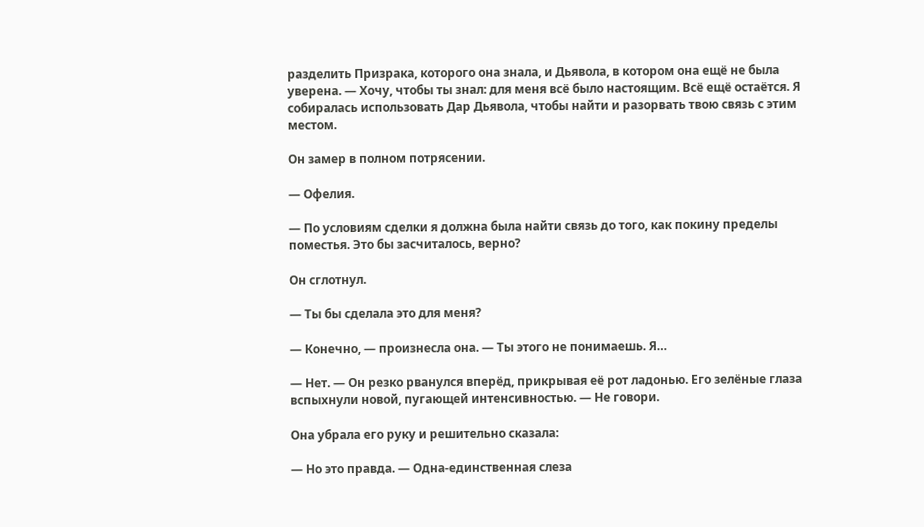разделить Призрака, которого она знала, и Дьявола, в котором она ещё не была уверена. — Хочу, чтобы ты знал: для меня всё было настоящим. Всё ещё остаётся. Я собиралась использовать Дар Дьявола, чтобы найти и разорвать твою связь с этим местом.

Он замер в полном потрясении.

— Офелия.

— По условиям сделки я должна была найти связь до того, как покину пределы поместья. Это бы засчиталось, верно?

Он сглотнул.

— Ты бы сделала это для меня?

— Конечно, — произнесла она. — Ты этого не понимаешь. Я…

— Нет. — Он резко рванулся вперёд, прикрывая её рот ладонью. Его зелёные глаза вспыхнули новой, пугающей интенсивностью. — Не говори.

Она убрала его руку и решительно сказала:

— Но это правда. — Одна-единственная слеза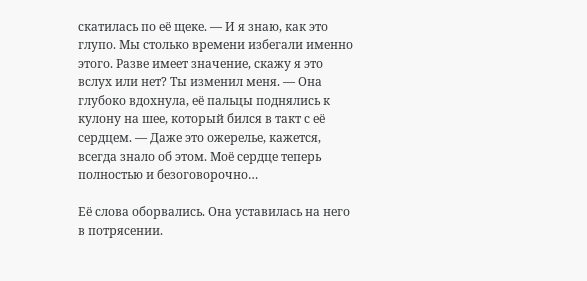скатилась по её щеке. — И я знаю, как это глупо. Мы столько времени избегали именно этого. Разве имеет значение, скажу я это вслух или нет? Ты изменил меня. — Она глубоко вдохнула, её пальцы поднялись к кулону на шее, который бился в такт с её сердцем. — Даже это ожерелье, кажется, всегда знало об этом. Моё сердце теперь полностью и безоговорочно…

Её слова оборвались. Она уставилась на него в потрясении.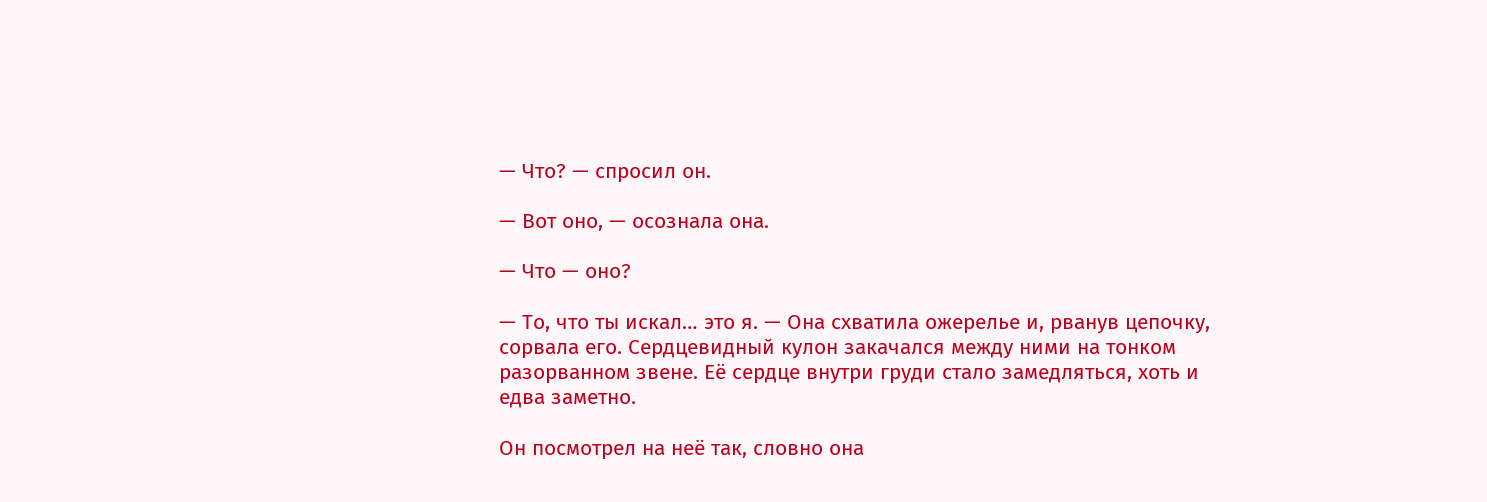— Что? — спросил он.

— Вот оно, — осознала она.

— Что — оно?

— То, что ты искал… это я. — Она схватила ожерелье и, рванув цепочку, сорвала его. Сердцевидный кулон закачался между ними на тонком разорванном звене. Её сердце внутри груди стало замедляться, хоть и едва заметно.

Он посмотрел на неё так, словно она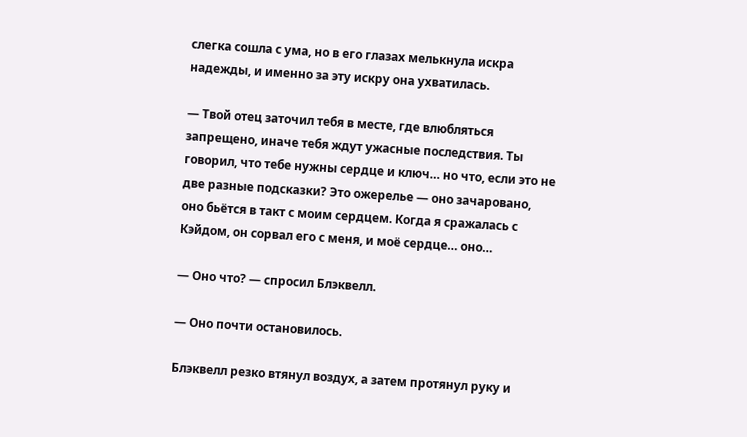слегка сошла с ума, но в его глазах мелькнула искра надежды, и именно за эту искру она ухватилась.

— Твой отец заточил тебя в месте, где влюбляться запрещено, иначе тебя ждут ужасные последствия. Ты говорил, что тебе нужны сердце и ключ… но что, если это не две разные подсказки? Это ожерелье — оно зачаровано, оно бьётся в такт с моим сердцем. Когда я сражалась с Кэйдом, он сорвал его с меня, и моё сердце… оно…

— Оно что? — спросил Блэквелл.

— Оно почти остановилось.

Блэквелл резко втянул воздух, а затем протянул руку и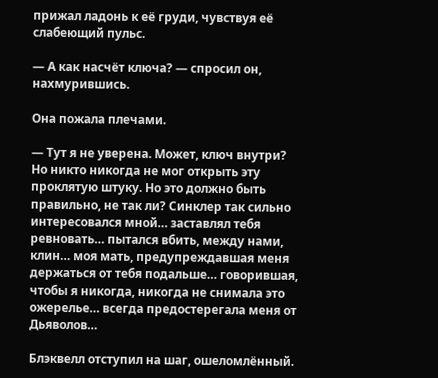прижал ладонь к её груди, чувствуя её слабеющий пульс.

— А как насчёт ключа? — спросил он, нахмурившись.

Она пожала плечами.

— Тут я не уверена. Может, ключ внутри? Но никто никогда не мог открыть эту проклятую штуку. Но это должно быть правильно, не так ли? Синклер так сильно интересовался мной… заставлял тебя ревновать… пытался вбить, между нами, клин… моя мать, предупреждавшая меня держаться от тебя подальше… говорившая, чтобы я никогда, никогда не снимала это ожерелье… всегда предостерегала меня от Дьяволов…

Блэквелл отступил на шаг, ошеломлённый.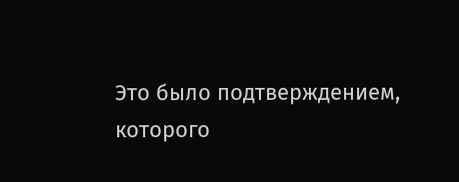Это было подтверждением, которого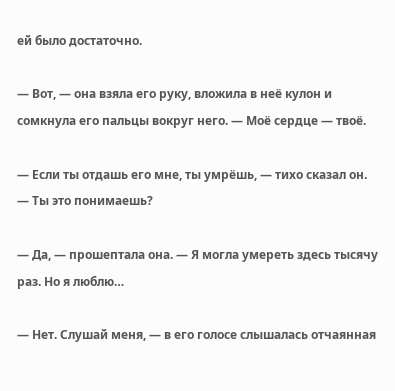ей было достаточно.

— Вот, — она взяла его руку, вложила в неё кулон и сомкнула его пальцы вокруг него. — Моё сердце — твоё.

— Если ты отдашь его мне, ты умрёшь, — тихо сказал он. — Ты это понимаешь?

— Да, — прошептала она. — Я могла умереть здесь тысячу раз. Но я люблю…

— Нет. Слушай меня, — в его голосе слышалась отчаянная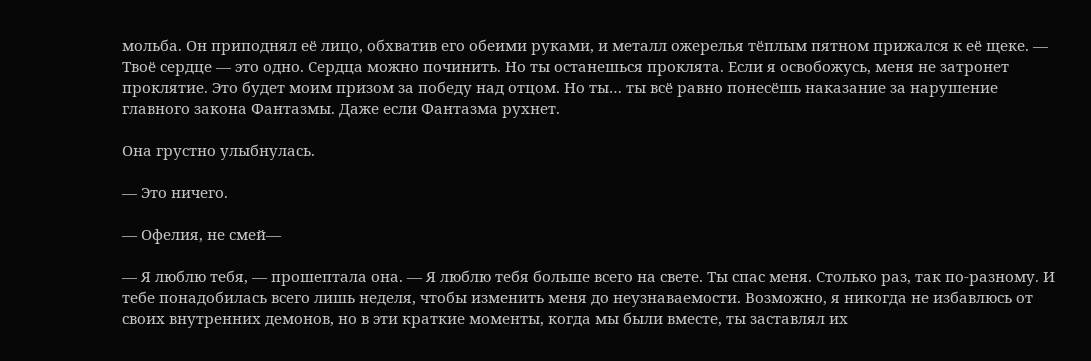мольба. Он приподнял её лицо, обхватив его обеими руками, и металл ожерелья тёплым пятном прижался к её щеке. — Твоё сердце — это одно. Сердца можно починить. Но ты останешься проклята. Если я освобожусь, меня не затронет проклятие. Это будет моим призом за победу над отцом. Но ты… ты всё равно понесёшь наказание за нарушение главного закона Фантазмы. Даже если Фантазма рухнет.

Она грустно улыбнулась.

— Это ничего.

— Офелия, не смей—

— Я люблю тебя, — прошептала она. — Я люблю тебя больше всего на свете. Ты спас меня. Столько раз, так по-разному. И тебе понадобилась всего лишь неделя, чтобы изменить меня до неузнаваемости. Возможно, я никогда не избавлюсь от своих внутренних демонов, но в эти краткие моменты, когда мы были вместе, ты заставлял их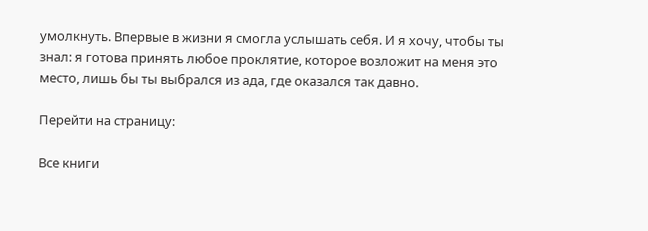умолкнуть. Впервые в жизни я смогла услышать себя. И я хочу, чтобы ты знал: я готова принять любое проклятие, которое возложит на меня это место, лишь бы ты выбрался из ада, где оказался так давно.

Перейти на страницу:

Все книги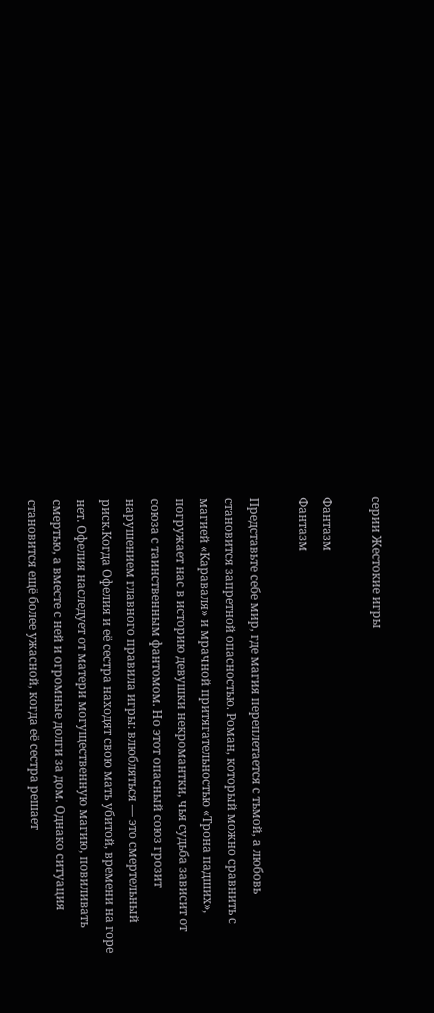серии Жестокие игры

Фантазм
Фантазм

Представьте себе мир, где магия переплетается с тьмой, а любовь становится запретной опасностью. Роман, который можно сравнить с магией «Караваля» и мрачной притягательностью «Трона падших», погружает нас в историю девушки некромантки, чья судьба зависит от союза с таинственным фантомом. Но этот опасный союз грозит нарушением главного правила игры: влюбляться — это смертельный риск.Когда Офелия и её сестра находят свою мать убитой, времени на горе нет. Офелия наследует от матери могущественную магию, повиливать смертью, а вместе с ней и огромные долги за дом. Однако ситуация становится ещё более ужасной, когда её сестра решает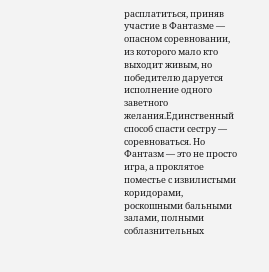расплатиться, приняв участие в Фантазме — опасном соревновании, из которого мало кто выходит живым, но победителю даруется исполнение одного заветного желания.Единственный способ спасти сестру — соревноваться. Но Фантазм — это не просто игра, а проклятое поместье с извилистыми коридорами, роскошными бальными залами, полными соблазнительных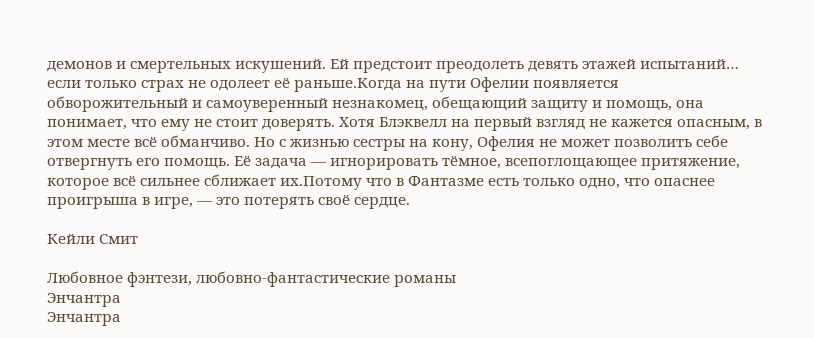демонов и смертельных искушений. Ей предстоит преодолеть девять этажей испытаний… если только страх не одолеет её раньше.Когда на пути Офелии появляется обворожительный и самоуверенный незнакомец, обещающий защиту и помощь, она понимает, что ему не стоит доверять. Хотя Блэквелл на первый взгляд не кажется опасным, в этом месте всё обманчиво. Но с жизнью сестры на кону, Офелия не может позволить себе отвергнуть его помощь. Её задача — игнорировать тёмное, всепоглощающее притяжение, которое всё сильнее сближает их.Потому что в Фантазме есть только одно, что опаснее проигрыша в игре, — это потерять своё сердце.

Кейли Смит

Любовное фэнтези, любовно-фантастические романы
Энчантра
Энчантра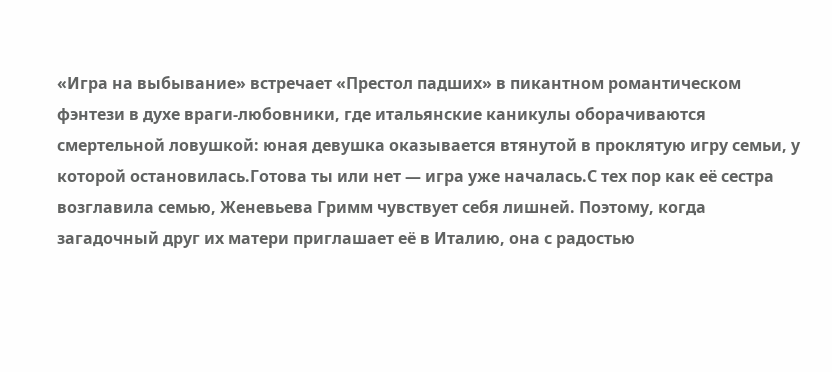«Игра на выбывание» встречает «Престол падших» в пикантном романтическом фэнтези в духе враги-любовники, где итальянские каникулы оборачиваются смертельной ловушкой: юная девушка оказывается втянутой в проклятую игру семьи, у которой остановилась.Готова ты или нет — игра уже началась.С тех пор как её сестра возглавила семью, Женевьева Гримм чувствует себя лишней. Поэтому, когда загадочный друг их матери приглашает её в Италию, она с радостью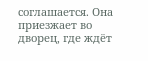соглашается. Она приезжает во дворец, где ждёт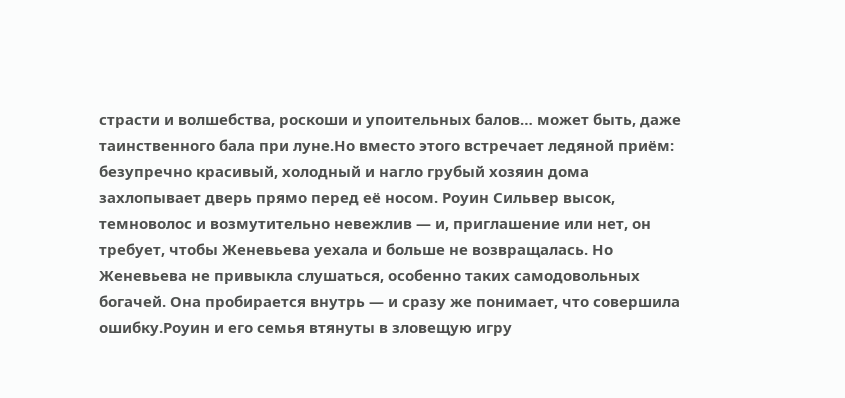страсти и волшебства, роскоши и упоительных балов… может быть, даже таинственного бала при луне.Но вместо этого встречает ледяной приём: безупречно красивый, холодный и нагло грубый хозяин дома захлопывает дверь прямо перед её носом. Роуин Сильвер высок, темноволос и возмутительно невежлив — и, приглашение или нет, он требует, чтобы Женевьева уехала и больше не возвращалась. Но Женевьева не привыкла слушаться, особенно таких самодовольных богачей. Она пробирается внутрь — и сразу же понимает, что совершила ошибку.Роуин и его семья втянуты в зловещую игру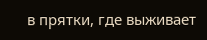в прятки, где выживает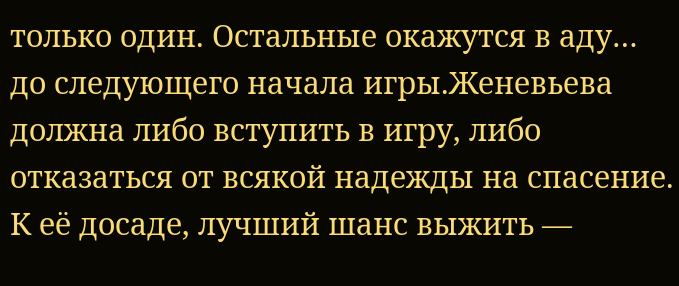только один. Остальные окажутся в аду… до следующего начала игры.Женевьева должна либо вступить в игру, либо отказаться от всякой надежды на спасение. К её досаде, лучший шанс выжить —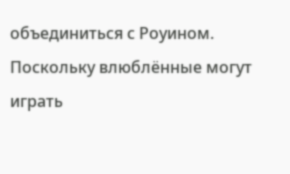объединиться с Роуином. Поскольку влюблённые могут играть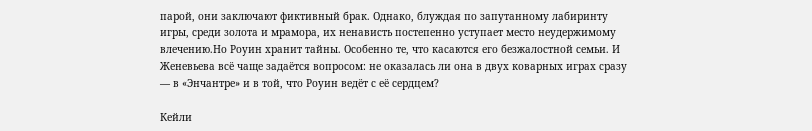парой, они заключают фиктивный брак. Однако, блуждая по запутанному лабиринту игры, среди золота и мрамора, их ненависть постепенно уступает место неудержимому влечению.Но Роуин хранит тайны. Особенно те, что касаются его безжалостной семьи. И Женевьева всё чаще задаётся вопросом: не оказалась ли она в двух коварных играх сразу — в «Энчантре» и в той, что Роуин ведёт с её сердцем?

Кейли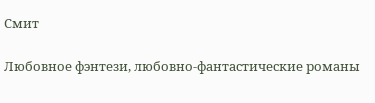Смит

Любовное фэнтези, любовно-фантастические романы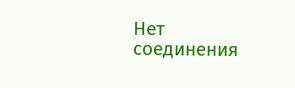Нет соединения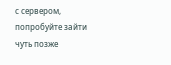с сервером, попробуйте зайти чуть позже